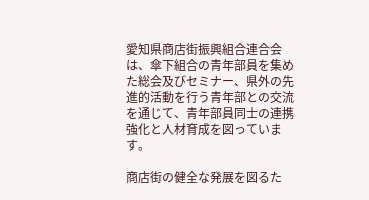愛知県商店街振興組合連合会は、傘下組合の青年部員を集めた総会及びセミナー、県外の先進的活動を行う青年部との交流を通じて、青年部員同士の連携強化と人材育成を図っています。

商店街の健全な発展を図るた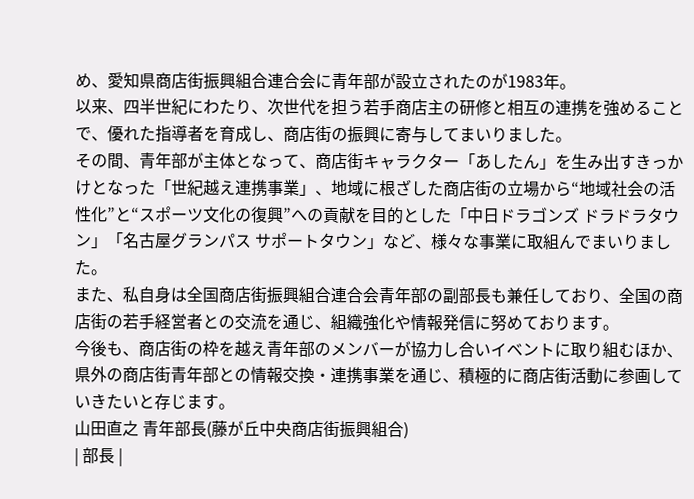め、愛知県商店街振興組合連合会に青年部が設立されたのが1983年。
以来、四半世紀にわたり、次世代を担う若手商店主の研修と相互の連携を強めることで、優れた指導者を育成し、商店街の振興に寄与してまいりました。
その間、青年部が主体となって、商店街キャラクター「あしたん」を生み出すきっかけとなった「世紀越え連携事業」、地域に根ざした商店街の立場から“地域社会の活性化”と“スポーツ文化の復興”への貢献を目的とした「中日ドラゴンズ ドラドラタウン」「名古屋グランパス サポートタウン」など、様々な事業に取組んでまいりました。
また、私自身は全国商店街振興組合連合会青年部の副部長も兼任しており、全国の商店街の若手経営者との交流を通じ、組織強化や情報発信に努めております。
今後も、商店街の枠を越え青年部のメンバーが協力し合いイベントに取り組むほか、県外の商店街青年部との情報交換・連携事業を通じ、積極的に商店街活動に参画していきたいと存じます。
山田直之 青年部長(藤が丘中央商店街振興組合)
| 部長 |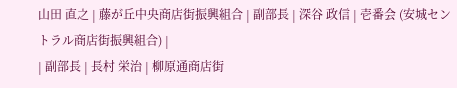山田 直之 | 藤が丘中央商店街振興組合 | 副部長 | 深谷 政信 | 壱番会 (安城セントラル商店街振興組合) |
| 副部長 | 長村 栄治 | 柳原通商店街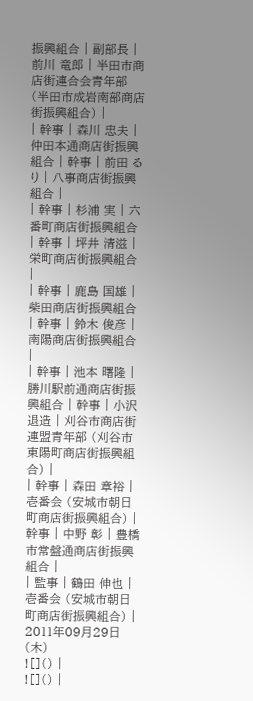振興組合 | 副部長 | 前川 竜郎 | 半田市商店街連合会青年部 (半田市成岩南部商店街振興組合) |
| 幹事 | 森川 忠夫 | 仲田本通商店街振興組合 | 幹事 | 前田 るり | 八事商店街振興組合 |
| 幹事 | 杉浦 実 | 六番町商店街振興組合 | 幹事 | 坪井 清滋 | 栄町商店街振興組合 |
| 幹事 | 鹿島 国雄 | 柴田商店街振興組合 | 幹事 | 鈴木 俊彦 | 南陽商店街振興組合 |
| 幹事 | 池本 曙隆 | 勝川駅前通商店街振興組合 | 幹事 | 小沢 退造 | 刈谷市商店街連盟青年部 (刈谷市東陽町商店街振興組合) |
| 幹事 | 森田 章裕 | 壱番会 (安城市朝日町商店街振興組合) | 幹事 | 中野 彰 | 豊橋市常盤通商店街振興組合 |
| 監事 | 鶴田 伸也 | 壱番会 (安城市朝日町商店街振興組合) |
2011年09月29日(木)
![]() |
![]() |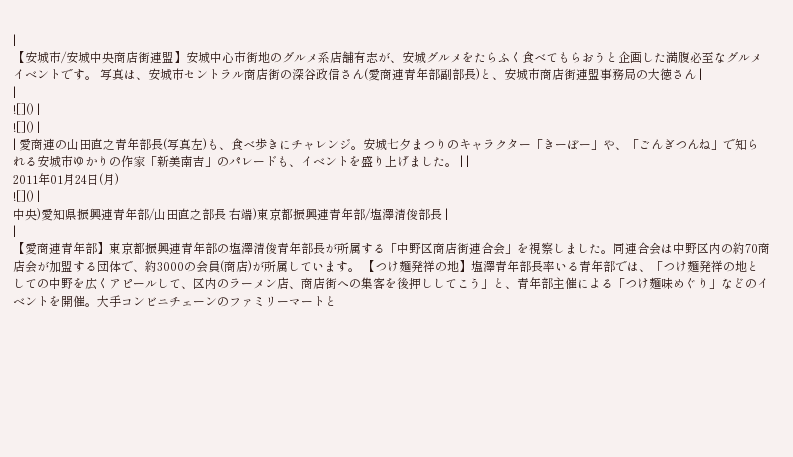|
【安城市/安城中央商店街連盟】安城中心市街地のグルメ系店舗有志が、安城グルメをたらふく食べてもらおうと企画した満腹必至なグルメイベントです。 写真は、安城市セントラル商店街の深谷政信さん(愛商連青年部副部長)と、安城市商店街連盟事務局の大徳さん |
|
![]() |
![]() |
| 愛商連の山田直之青年部長(写真左)も、食べ歩きにチャレンジ。安城七夕まつりのキャラクター「きーぼー」や、「ごんぎつんね」で知られる安城市ゆかりの作家「新美南吉」のパレードも、イベントを盛り上げました。 | |
2011年01月24日(月)
![]() |
中央)愛知県振興連青年部/山田直之部長 右端)東京都振興連青年部/塩澤清俊部長 |
|
【愛商連青年部】東京都振興連青年部の塩澤清俊青年部長が所属する「中野区商店街連合会」を視察しました。同連合会は中野区内の約70商店会が加盟する団体で、約3000の会員(商店)が所属しています。 【つけ麺発祥の地】塩澤青年部長率いる青年部では、「つけ麺発祥の地としての中野を広くアピールして、区内のラーメン店、商店街への集客を後押ししてこう」と、青年部主催による「つけ麺味めぐり」などのイベントを開催。大手コンビニチェーンのファミリーマートと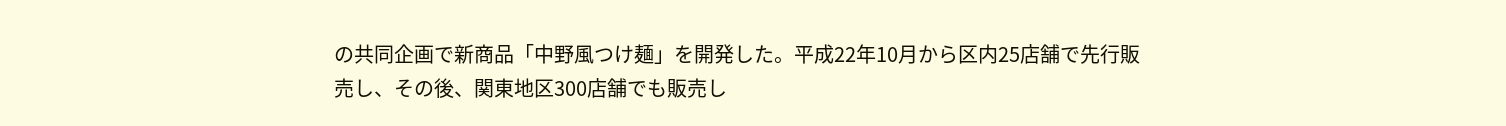の共同企画で新商品「中野風つけ麺」を開発した。平成22年10月から区内25店舗で先行販売し、その後、関東地区300店舗でも販売し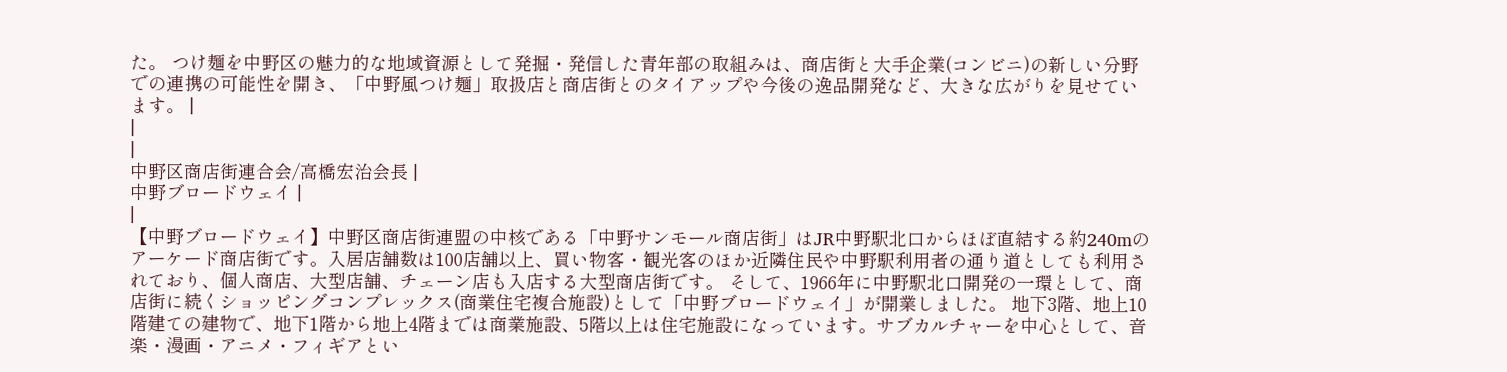た。 つけ麺を中野区の魅力的な地域資源として発掘・発信した青年部の取組みは、商店街と大手企業(コンビニ)の新しい分野での連携の可能性を開き、「中野風つけ麺」取扱店と商店街とのタイアップや今後の逸品開発など、大きな広がりを見せています。 |
|
|
中野区商店街連合会/高橋宏治会長 |
中野ブロードウェイ |
|
【中野ブロードウェイ】中野区商店街連盟の中核である「中野サンモール商店街」はJR中野駅北口からほぼ直結する約240mのアーケード商店街です。入居店舗数は100店舗以上、買い物客・観光客のほか近隣住民や中野駅利用者の通り道としても利用されており、個人商店、大型店舗、チェーン店も入店する大型商店街です。 そして、1966年に中野駅北口開発の一環として、商店街に続くショッピングコンプレックス(商業住宅複合施設)として「中野ブロードウェイ」が開業しました。 地下3階、地上10階建ての建物で、地下1階から地上4階までは商業施設、5階以上は住宅施設になっています。サブカルチャーを中心として、音楽・漫画・アニメ・フィギアとい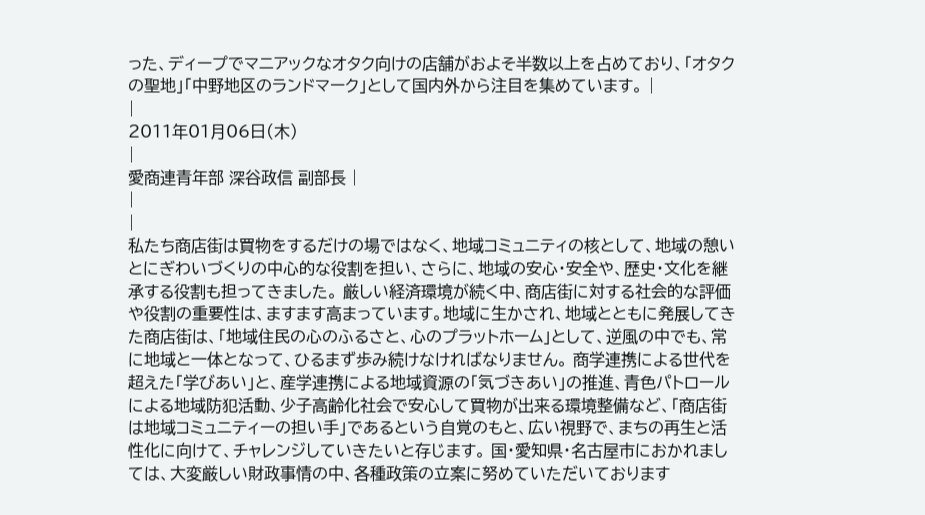った、ディープでマニアックなオタク向けの店舗がおよそ半数以上を占めており、「オタクの聖地」「中野地区のランドマーク」として国内外から注目を集めています。 |
|
2011年01月06日(木)
|
愛商連青年部 深谷政信 副部長 |
|
|
私たち商店街は買物をするだけの場ではなく、地域コミュニティの核として、地域の憩いとにぎわいづくりの中心的な役割を担い、さらに、地域の安心・安全や、歴史・文化を継承する役割も担ってきました。 厳しい経済環境が続く中、商店街に対する社会的な評価や役割の重要性は、ますます高まっています。地域に生かされ、地域とともに発展してきた商店街は、「地域住民の心のふるさと、心のプラットホーム」として、逆風の中でも、常に地域と一体となって、ひるまず歩み続けなければなりません。 商学連携による世代を超えた「学びあい」と、産学連携による地域資源の「気づきあい」の推進、青色パトロールによる地域防犯活動、少子高齢化社会で安心して買物が出来る環境整備など、「商店街は地域コミュニティーの担い手」であるという自覚のもと、広い視野で、まちの再生と活性化に向けて、チャレンジしていきたいと存じます。 国・愛知県・名古屋市におかれましては、大変厳しい財政事情の中、各種政策の立案に努めていただいております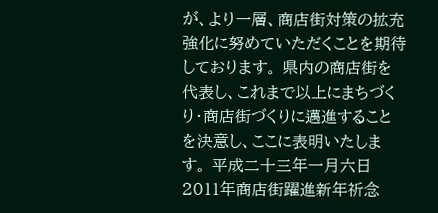が、より一層、商店街対策の拡充強化に努めていただくことを期待しております。 県内の商店街を代表し、これまで以上にまちづくり・商店街づくりに邁進することを決意し、ここに表明いたします。 平成二十三年一月六日 2011年商店街躍進新年祈念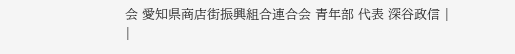会 愛知県商店街振興組合連合会 青年部 代表 深谷政信 |
|